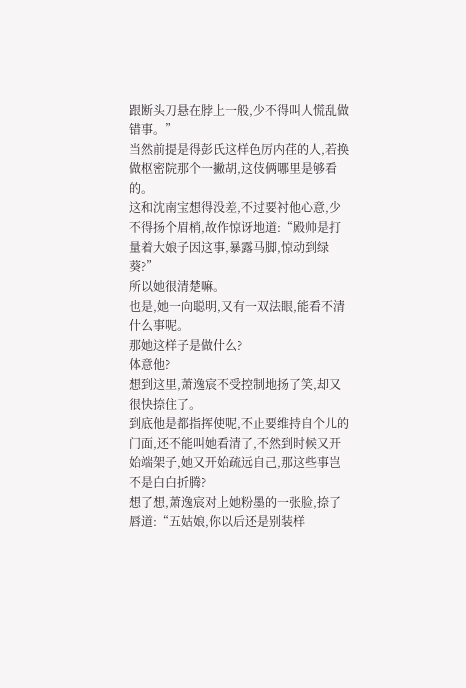跟断头刀悬在脖上一般,少不得叫人慌乱做错事。”
当然前提是得彭氏这样色厉内荏的人,若换做枢密院那个一撇胡,这伎俩哪里是够看的。
这和沈南宝想得没差,不过要衬他心意,少不得扬个眉梢,故作惊讶地道:“殿帅是打量着大娘子因这事,暴露马脚,惊动到绿葵?”
所以她很清楚嘛。
也是,她一向聪明,又有一双法眼,能看不清什么事呢。
那她这样子是做什么?
体意他?
想到这里,萧逸宸不受控制地扬了笑,却又很快捺住了。
到底他是都指挥使呢,不止要维持自个儿的门面,还不能叫她看清了,不然到时候又开始端架子,她又开始疏远自己,那这些事岂不是白白折腾?
想了想,萧逸宸对上她粉墨的一张脸,捺了唇道:“五姑娘,你以后还是别装样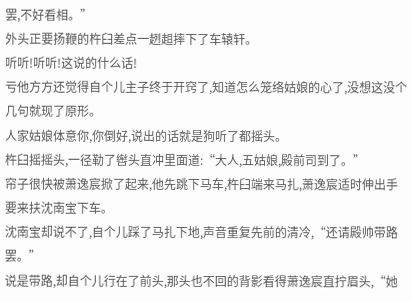罢,不好看相。”
外头正要扬鞭的杵臼差点一趔趄摔下了车辕轩。
听听!听听!这说的什么话!
亏他方方还觉得自个儿主子终于开窍了,知道怎么笼络姑娘的心了,没想这没个几句就现了原形。
人家姑娘体意你,你倒好,说出的话就是狗听了都摇头。
杵臼摇摇头,一径勒了辔头直冲里面道:“大人,五姑娘,殿前司到了。”
帘子很快被萧逸宸掀了起来,他先跳下马车,杵臼端来马扎,萧逸宸适时伸出手要来扶沈南宝下车。
沈南宝却说不了,自个儿踩了马扎下地,声音重复先前的清冷,“还请殿帅带路罢。”
说是带路,却自个儿行在了前头,那头也不回的背影看得萧逸宸直拧眉头,“她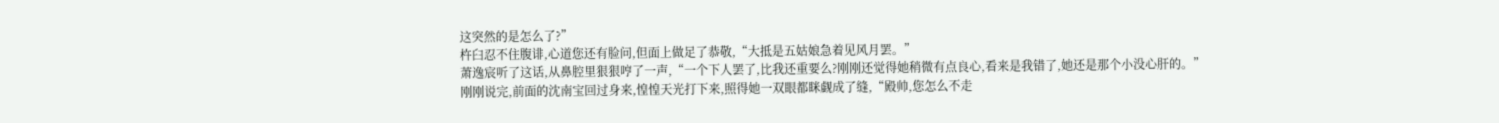这突然的是怎么了?”
杵臼忍不住腹诽,心道您还有脸问,但面上做足了恭敬,“大抵是五姑娘急着见风月罢。”
萧逸宸听了这话,从鼻腔里狠狠哼了一声,“一个下人罢了,比我还重要么?刚刚还觉得她稍微有点良心,看来是我错了,她还是那个小没心肝的。”
刚刚说完,前面的沈南宝回过身来,惶惶天光打下来,照得她一双眼都眯觑成了缝,“殿帅,您怎么不走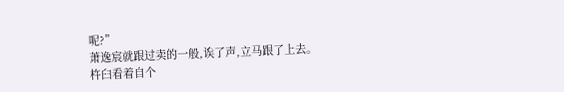呢?”
萧逸宸就跟过卖的一般,诶了声,立马跟了上去。
杵臼看着自个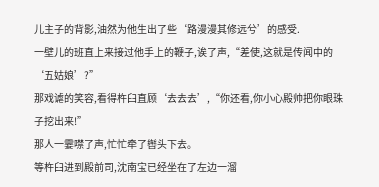儿主子的背影,油然为他生出了些‘路漫漫其修远兮’的感受.
一壁儿的班直上来接过他手上的鞭子,诶了声,“差使,这就是传闻中的‘五姑娘’?”
那戏谑的笑容,看得杵臼直顾‘去去去’,“你还看,你小心殿帅把你眼珠子挖出来!”
那人一霎噤了声,忙忙牵了辔头下去。
等杵臼进到殿前司,沈南宝已经坐在了左边一溜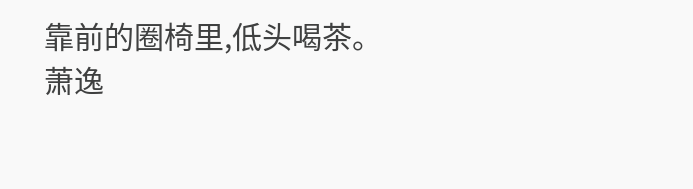靠前的圈椅里,低头喝茶。
萧逸